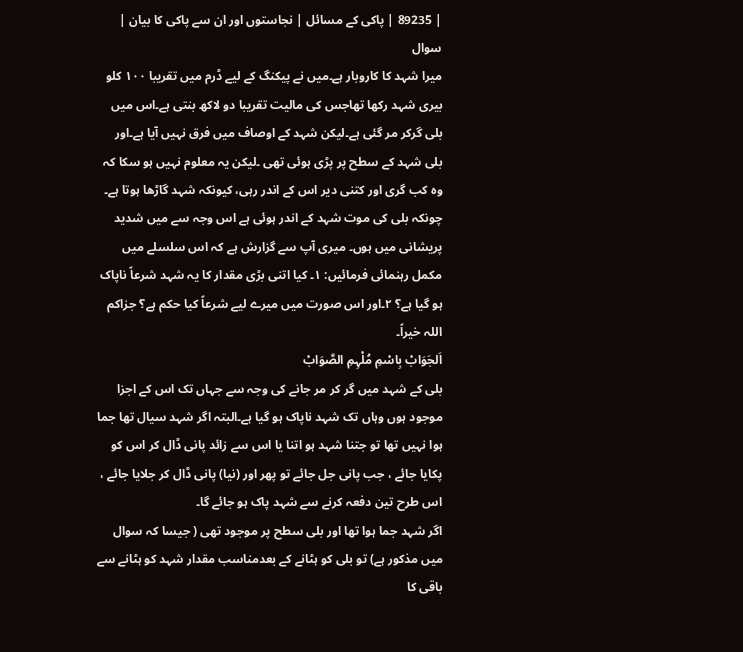| 89235 | پاکی کے مسائل | نجاستوں اور ان سے پاکی کا بیان |
سوال
میرا شہد کا کاروبار ہے۔میں نے پیکنگ کے لیے ڈرم میں تقریبا ۱۰۰ کلو بیری شہد رکھا تھاجس کی مالیت تقریبا دو لاکھ بنتی ہے۔اس میں بلی گرکر مر گئی ہے۔لیکن شہد کے اوصاف میں فرق نہیں آیا ہے۔اور بلی شہد کے سطح پر پڑی ہوئی تھی ۔لیکن یہ معلوم نہیں ہو سکا کہ وہ کب گری اور کتنی دیر اس کے اندر رہی، کیونکہ شہد گاڑھا ہوتا ہے۔ چونکہ بلی کی موت شہد کے اندر ہوئی ہے اس وجہ سے میں شدید پریشانی میں ہوں۔ میری آپ سے گزارش ہے کہ اس سلسلے میں مکمل رہنمائی فرمائیں: ١۔ کیا اتنی بڑی مقدار کا یہ شہد شرعاً ناپاک ہو گیا ہے؟ ٢۔اور اس صورت میں میرے لیے شرعاً کیا حکم ہے؟ جزاکم اللہ خیراً۔
اَلجَوَابْ بِاسْمِ مُلْہِمِ الصَّوَابْ
بلی کے شہد میں گر کر مر جانے کی وجہ سے جہاں تک اس کے اجزا موجود ہوں وہاں تک شہد ناپاک ہو گیا ہے۔البتہ اگر شہد سیال تھا جما ہوا نہیں تھا تو جتنا شہد ہو اتنا یا اس سے زائد پانی ڈال کر اس کو پکایا جائے ، جب پانی جل جائے تو پھر اور (نیا) پانی ڈال کر جلایا جائے ، اس طرح تین دفعہ کرنے سے شہد پاک ہو جائے گا۔
اگر شہد جما ہوا تھا اور بلی سطح پر موجود تھی ( جیسا کہ سوال میں مذکور ہے) تو بلی کو ہٹانے کے بعدمناسب مقدار شہد کو ہٹانے سے باقی کا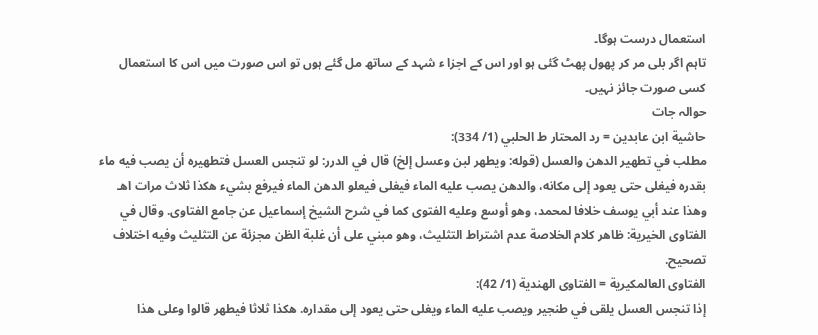استعمال درست ہوگا۔
تاہم اگر بلی مر کر پھول پھٹ گئی ہو اور اس کے اجزا ء شہد کے ساتھ مل گئے ہوں تو اس صورت میں اس کا استعمال کسی صورت جائز نہیں۔
حوالہ جات
حاشية ابن عابدين = رد المحتار ط الحلبي (1/ 334):
مطلب في تطهير الدهن والعسل (قوله: ويطهر لبن وعسل إلخ) قال في الدرر: لو تنجس العسل فتطهيره أن يصب فيه ماء بقدره فيغلى حتى يعود إلى مكانه، والدهن يصب عليه الماء فيغلى فيعلو الدهن الماء فيرفع بشيء هكذا ثلاث مرات اهـ وهذا عند أبي يوسف خلافا لمحمد، وهو أوسع وعليه الفتوى كما في شرح الشيخ إسماعيل عن جامع الفتاوى. وقال في الفتاوى الخيرية: ظاهر كلام الخلاصة عدم اشتراط التثليث، وهو مبني على أن غلبة الظن مجزئة عن التثليث وفيه اختلاف تصحيح.
الفتاوى العالمكيرية = الفتاوى الهندية (1/ 42):
إذا تنجس العسل يلقى في طنجير ويصب عليه الماء ويغلى حتى يعود إلى مقداره. هكذا ثلاثا فيطهر قالوا وعلى هذا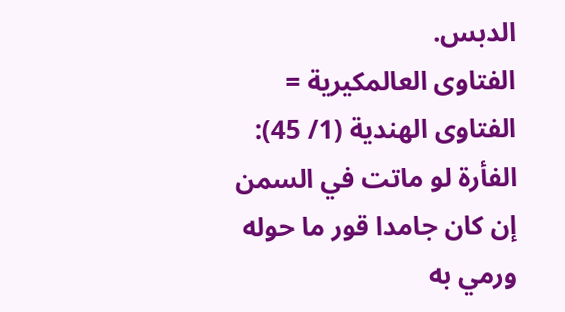الدبس.
الفتاوى العالمكيرية = الفتاوى الهندية (1/ 45):
الفأرة لو ماتت في السمن إن كان جامدا قور ما حوله ورمي به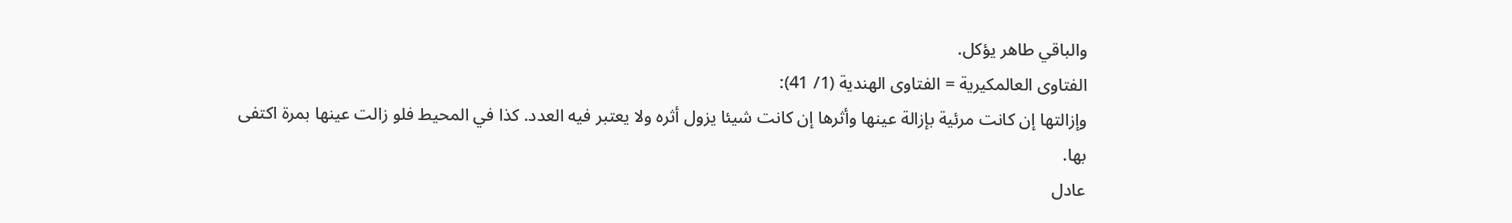والباقي طاهر يؤكل.
الفتاوى العالمكيرية = الفتاوى الهندية (1/ 41):
وإزالتها إن كانت مرئية بإزالة عينها وأثرها إن كانت شيئا يزول أثره ولا يعتبر فيه العدد. كذا في المحيط فلو زالت عينها بمرة اكتفى بها.
عادل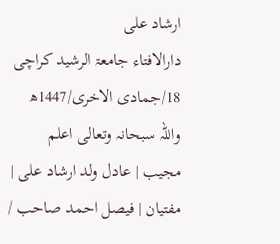ارشاد علی
دارالافتاء جامعۃ الرشید کراچی
18/جمادی الاخری/1447ھ
واللہ سبحانہ وتعالی اعلم
مجیب | عادل ولد ارشاد علی | مفتیان | فیصل احمد صاحب /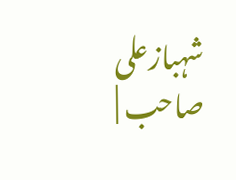شہبازعلی صاحب |